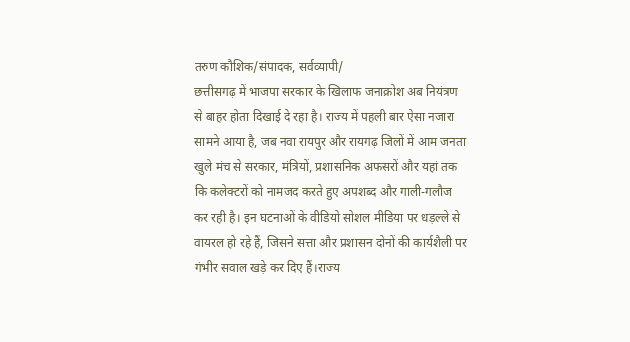तरुण कौशिक/संपादक, सर्वव्यापी/
छत्तीसगढ़ में भाजपा सरकार के खिलाफ जनाक्रोश अब नियंत्रण से बाहर होता दिखाई दे रहा है। राज्य में पहली बार ऐसा नजारा सामने आया है, जब नवा रायपुर और रायगढ़ जिलों में आम जनता खुले मंच से सरकार, मंत्रियों, प्रशासनिक अफसरों और यहां तक कि कलेक्टरों को नामजद करते हुए अपशब्द और गाली-गलौज कर रही है। इन घटनाओं के वीडियो सोशल मीडिया पर धड़ल्ले से वायरल हो रहे हैं, जिसने सत्ता और प्रशासन दोनों की कार्यशैली पर गंभीर सवाल खड़े कर दिए हैं।राज्य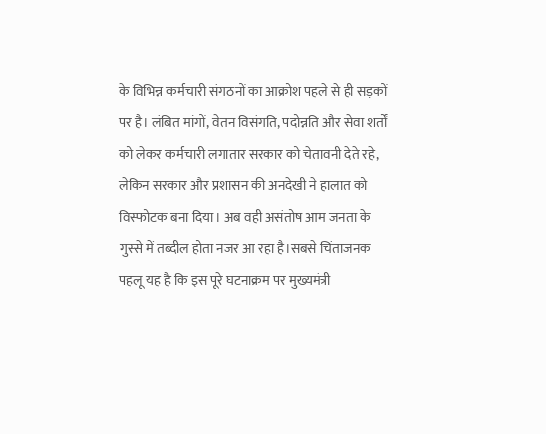के विभिन्न कर्मचारी संगठनों का आक्रोश पहले से ही सड़कों पर है। लंबित मांगों, वेतन विसंगति, पदोन्नति और सेवा शर्तों को लेकर कर्मचारी लगातार सरकार को चेतावनी देते रहे, लेकिन सरकार और प्रशासन की अनदेखी ने हालात को विस्फोटक बना दिया। अब वही असंतोष आम जनता के गुस्से में तब्दील होता नजर आ रहा है।सबसे चिंताजनक पहलू यह है कि इस पूरे घटनाक्रम पर मुख्यमंत्री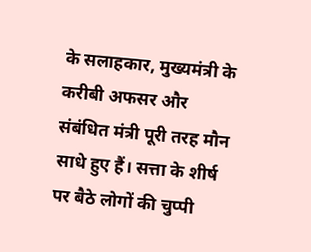के सलाहकार, मुख्यमंत्री के करीबी अफसर और संबंधित मंत्री पूरी तरह मौन साधे हुए हैं। सत्ता के शीर्ष पर बैठे लोगों की चुप्पी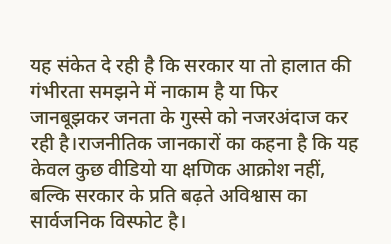यह संकेत दे रही है कि सरकार या तो हालात की गंभीरता समझने में नाकाम है या फिर जानबूझकर जनता के गुस्से को नजरअंदाज कर रही है।राजनीतिक जानकारों का कहना है कि यह केवल कुछ वीडियो या क्षणिक आक्रोश नहीं, बल्कि सरकार के प्रति बढ़ते अविश्वास का सार्वजनिक विस्फोट है।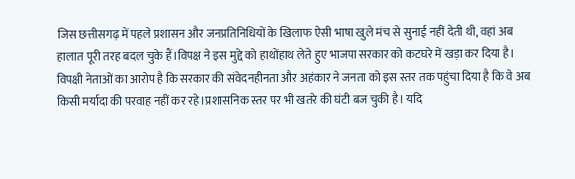जिस छत्तीसगढ़ में पहले प्रशासन और जनप्रतिनिधियों के खिलाफ ऐसी भाषा खुले मंच से सुनाई नहीं देती थी, वहां अब हालात पूरी तरह बदल चुके हैं।विपक्ष ने इस मुद्दे को हाथोंहाथ लेते हुए भाजपा सरकार को कटघरे में खड़ा कर दिया है। विपक्षी नेताओं का आरोप है कि सरकार की संवेदनहीनता और अहंकार ने जनता को इस स्तर तक पहुंचा दिया है कि वे अब किसी मर्यादा की परवाह नहीं कर रहे।प्रशासनिक स्तर पर भी खतरे की घंटी बज चुकी है। यदि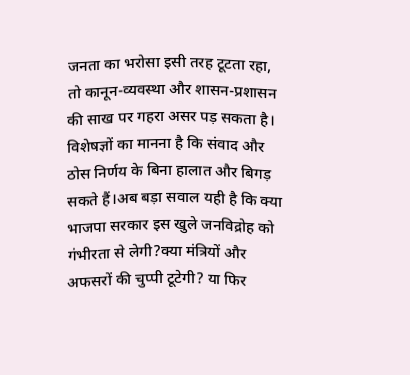जनता का भरोसा इसी तरह टूटता रहा, तो कानून-व्यवस्था और शासन-प्रशासन की साख पर गहरा असर पड़ सकता है। विशेषज्ञों का मानना है कि संवाद और ठोस निर्णय के बिना हालात और बिगड़ सकते हैं।अब बड़ा सवाल यही है कि क्या भाजपा सरकार इस खुले जनविद्रोह को गंभीरता से लेगी?क्या मंत्रियों और अफसरों की चुप्पी टूटेगी? या फिर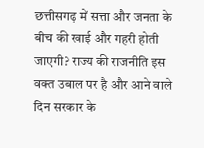छत्तीसगढ़ में सत्ता और जनता के बीच की खाई और गहरी होती जाएगी? राज्य की राजनीति इस वक्त उबाल पर है और आने वाले दिन सरकार के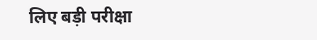लिए बड़ी परीक्षा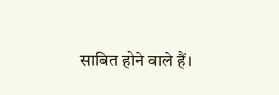साबित होने वाले हैं।